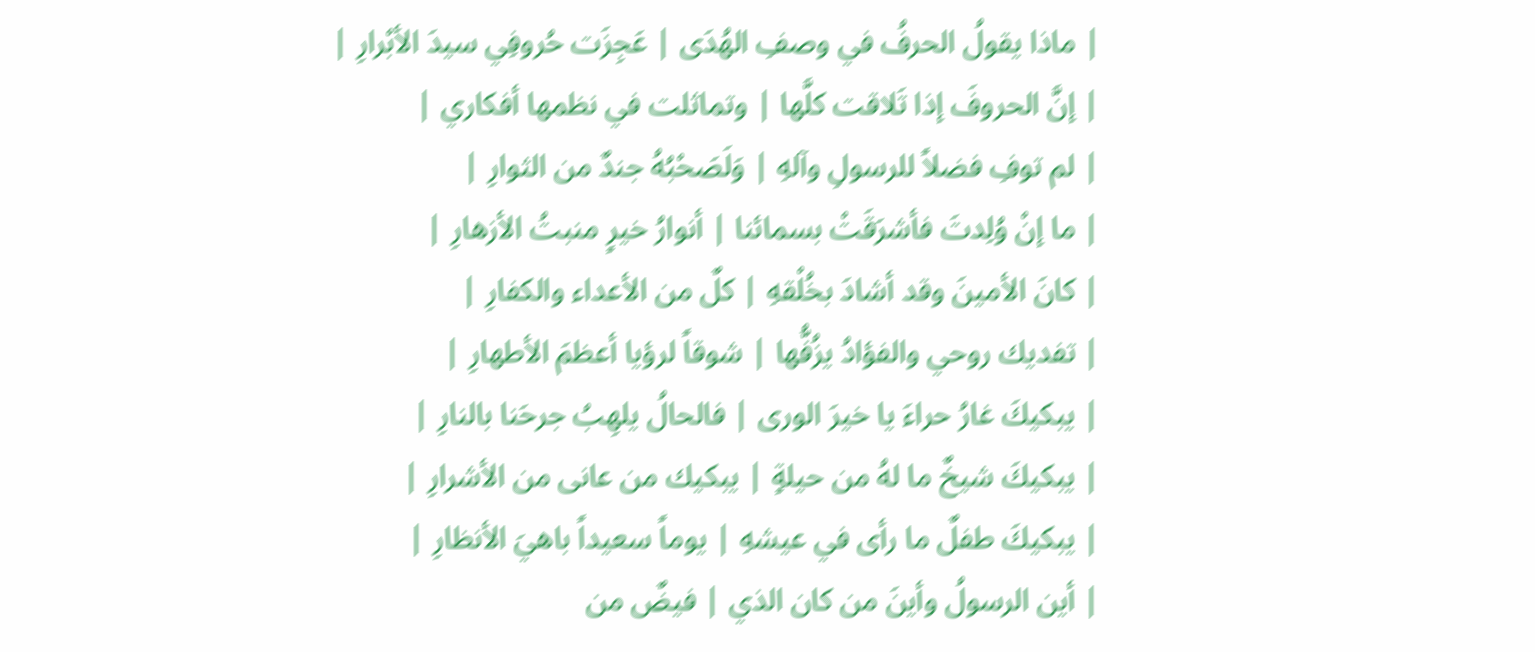| ماذا يقولُ الحرفُ في وصفِ الهُدَى | عَجِزَت حُروفِي سيدَ الأبْرارِ |
| إنَّ الحروفَ إذا تَلاقت كلَّها | وتماثلت في نظمها أفكاري |
| لم توفِ فضلاً للرسولِ وآلهِ | وَلَصَحْبُهُ جندٌ من الثوارِ |
| ما إنْ وُلِدتَ فأشرَقَتْ بسمائنا | أنوارُ خيرٍ منبتُ الأزهارِ |
| كانَ الأمينَ وقد أشادَ بخُلْقهِ | كلٌ من الأعداء والكفارِ |
| تفديك روحي والفؤادُ يزُفُّها | شوقاً لرؤيا أعظمَ الأطهارِ |
| يبكيكَ غارُ حراءَ يا خيرَ الورى | فالحالُ يلهِبُ جرحَنا بالنارِ |
| يبكيكَ شيخٌ ما لهُ من حيلةٍ | يبكيك من عانى من الأشرارِ |
| يبكيكَ طفلٌ ما رأى في عيشهِ | يوماً سعيداً باهيَ الأنظارِ |
| أين الرسولُ وأينَ من كان الذي | فيضٌ من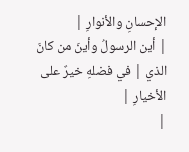الإحسانِ والأنوارِ |
| أين الرسولُ وأينَ من كانَ الذي | في فضلهِ خيرٌ على الأخيارِ |
|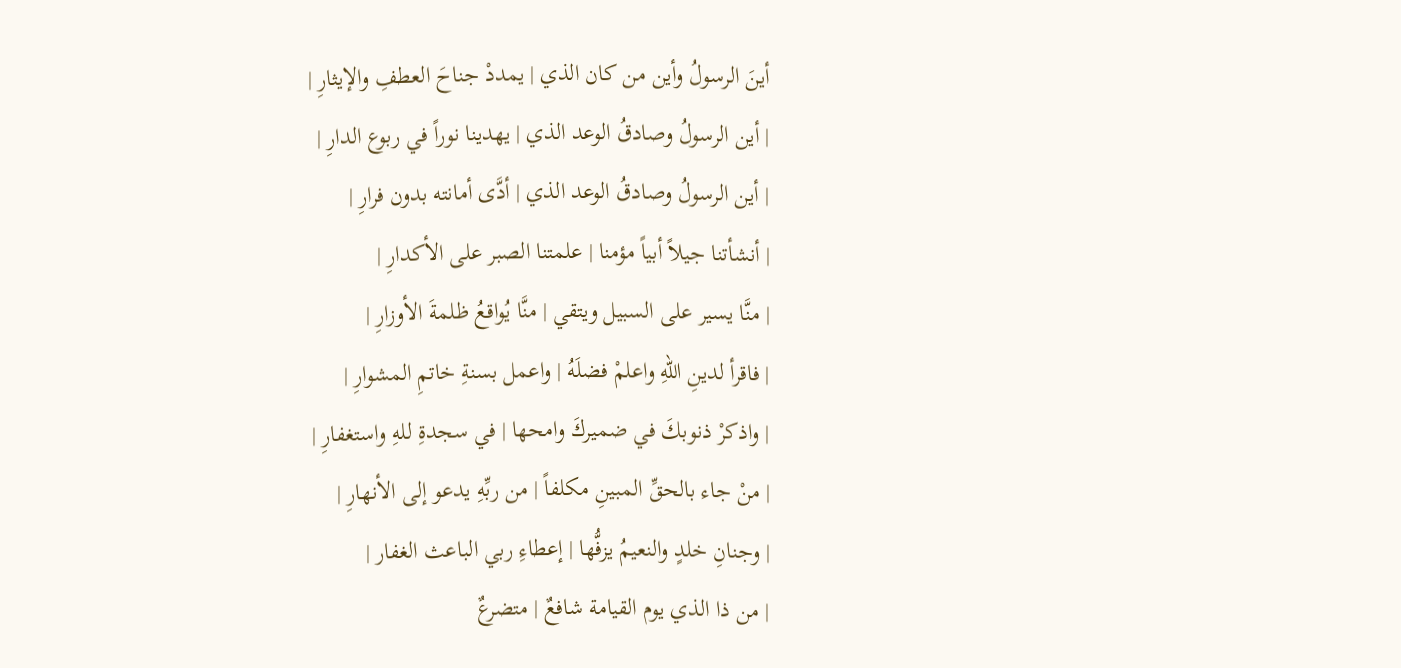أينَ الرسولُ وأين من كان الذي | يمددْ جناحَ العطفِ والإيثارِ |
| أين الرسولُ وصادقُ الوعد الذي | يهدينا نوراً في ربوع الدارِ |
| أين الرسولُ وصادقُ الوعد الذي | أدَّى أمانته بدون فرارِ |
| أنشأتنا جيلاً أبياً مؤمنا | علمتنا الصبر على الأكدارِ |
| منَّا يسير على السبيل ويتقي | منَّا يُواقعُ ظلمةَ الأوزارِ |
| فاقرأ لدينِ اللهِ واعلمْ فضلَهُ | واعمل بسنةِ خاتمِ المشوارِ |
| واذكرْ ذنوبكَ في ضميركَ وامحها | في سجدةِ للهِ واستغفارِ |
| منْ جاء بالحقِّ المبينِ مكلفاً | من ربِّهِ يدعو إلى الأنهارِ |
| وجنانِ خلدٍ والنعيمُ يزفُّها | إعطاءِ ربي الباعث الغفار |
| من ذا الذي يوم القيامة شافعٌ | متضرعٌ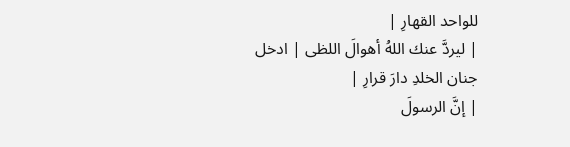للواحد القهارِ |
| ليردَّ عنك اللهُ أهوالَ اللظى | ادخل جنان الخلدِ دارَ قرارِ |
| إنَّ الرسولَ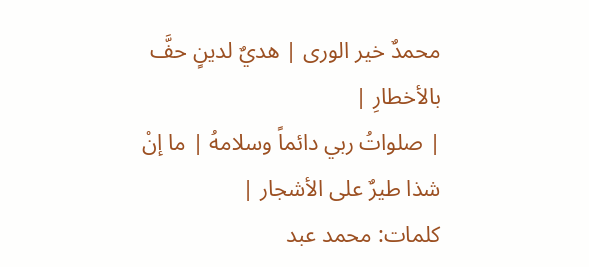محمدٌ خير الورى | هديٌ لدينٍ حفَّ بالأخطارِ |
| صلواتُ ربي دائماً وسلامهُ | ما إنْ شذا طيرٌ على الأشجار |
كلمات: محمد عبد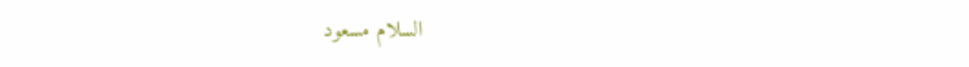السلام مسعود